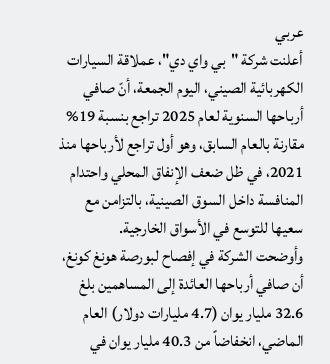عربي
أعلنت شركة "بي واي دي"، عملاقة السيارات الكهربائية الصيني، اليوم الجمعة، أنّ صافي أرباحها السنوية لعام 2025 تراجع بنسبة 19% مقارنة بالعام السابق، وهو أول تراجع لأرباحها منذ 2021، في ظل ضعف الإنفاق المحلي واحتدام المنافسة داخل السوق الصينية، بالتزامن مع سعيها للتوسع في الأسواق الخارجية.
وأوضحت الشركة في إفصاح لبورصة هونغ كونغ، أن صافي أرباحها العائدة إلى المساهمين بلغ 32.6 مليار يوان (4.7 مليارات دولار) العام الماضي، انخفاضاً من 40.3 مليار يوان في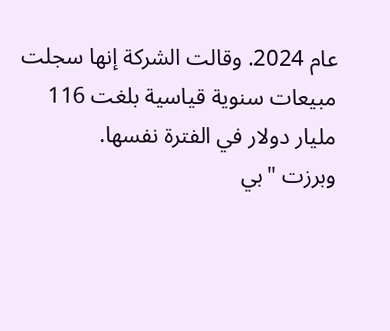عام 2024. وقالت الشركة إنها سجلت مبيعات سنوية قياسية بلغت 116 مليار دولار في الفترة نفسها.
وبرزت "بي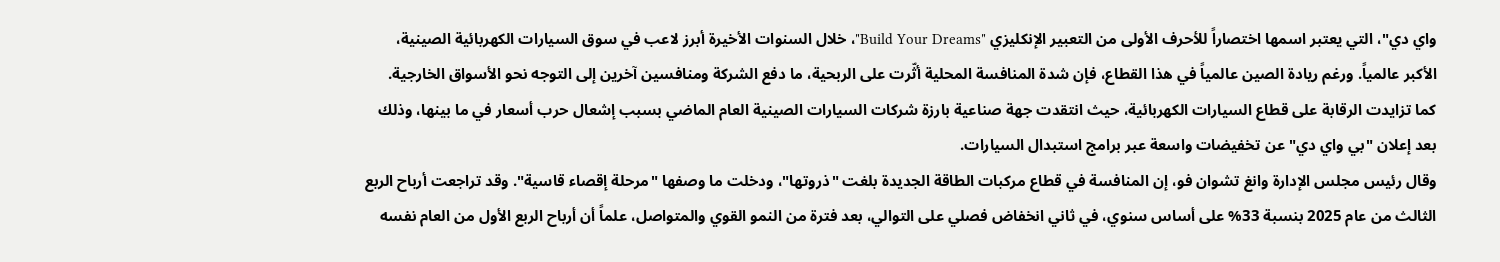واي دي"، التي يعتبر اسمها اختصاراً للأحرف الأولى من التعبير الإنكليزي "Build Your Dreams"، خلال السنوات الأخيرة أبرز لاعب في سوق السيارات الكهربائية الصينية، الأكبر عالمياً. ورغم ريادة الصين عالمياً في هذا القطاع، فإن شدة المنافسة المحلية أثّرت على الربحية، ما دفع الشركة ومنافسين آخرين إلى التوجه نحو الأسواق الخارجية.
كما تزايدت الرقابة على قطاع السيارات الكهربائية، حيث انتقدت جهة صناعية بارزة شركات السيارات الصينية العام الماضي بسبب إشعال حرب أسعار في ما بينها، وذلك بعد إعلان "بي واي دي" عن تخفيضات واسعة عبر برامج استبدال السيارات.
وقال رئيس مجلس الإدارة وانغ تشوان فو، إن المنافسة في قطاع مركبات الطاقة الجديدة بلغت "ذروتها"، ودخلت ما وصفها "مرحلة إقصاء قاسية". وقد تراجعت أرباح الربع الثالث من عام 2025 بنسبة 33% على أساس سنوي، في ثاني انخفاض فصلي على التوالي، بعد فترة من النمو القوي والمتواصل، علماً أن أرباح الربع الأول من العام نفسه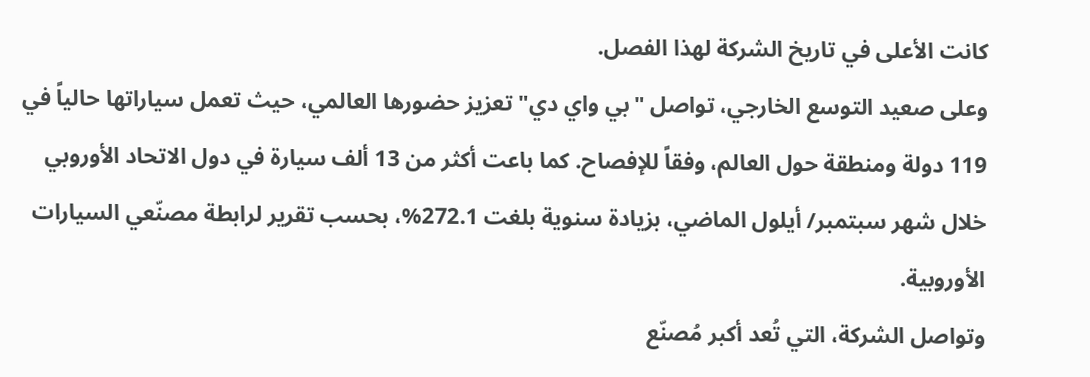كانت الأعلى في تاريخ الشركة لهذا الفصل.
وعلى صعيد التوسع الخارجي، تواصل "بي واي دي" تعزيز حضورها العالمي، حيث تعمل سياراتها حالياً في 119 دولة ومنطقة حول العالم، وفقاً للإفصاح. كما باعت أكثر من 13 ألف سيارة في دول الاتحاد الأوروبي خلال شهر سبتمبر/ أيلول الماضي، بزيادة سنوية بلغت 272.1%، بحسب تقرير لرابطة مصنّعي السيارات الأوروبية.
وتواصل الشركة، التي تُعد أكبر مُصنّع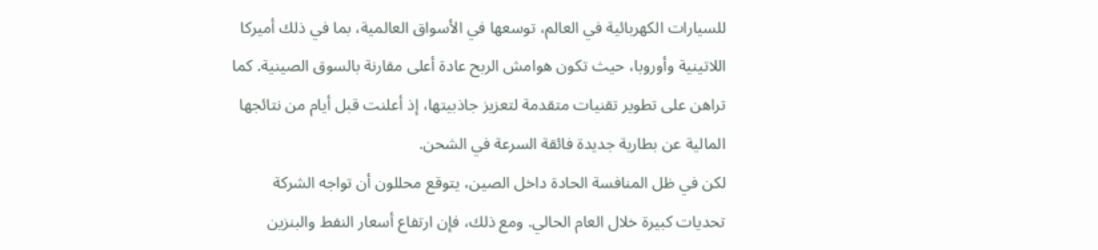للسيارات الكهربائية في العالم، توسعها في الأسواق العالمية، بما في ذلك أميركا اللاتينية وأوروبا، حيث تكون هوامش الربح عادة أعلى مقارنة بالسوق الصينية. كما تراهن على تطوير تقنيات متقدمة لتعزيز جاذبيتها، إذ أعلنت قبل أيام من نتائجها المالية عن بطارية جديدة فائقة السرعة في الشحن.
لكن في ظل المنافسة الحادة داخل الصين، يتوقع محللون أن تواجه الشركة تحديات كبيرة خلال العام الحالي. ومع ذلك، فإن ارتفاع أسعار النفط والبنزين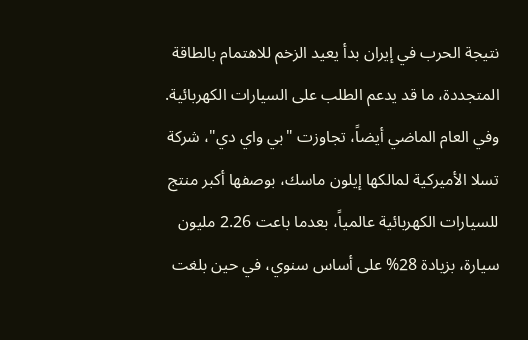نتيجة الحرب في إيران بدأ يعيد الزخم للاهتمام بالطاقة المتجددة، ما قد يدعم الطلب على السيارات الكهربائية. وفي العام الماضي أيضاً، تجاوزت "بي واي دي"، شركة تسلا الأميركية لمالكها إيلون ماسك، بوصفها أكبر منتج للسيارات الكهربائية عالمياً، بعدما باعت 2.26 مليون سيارة، بزيادة 28% على أساس سنوي، في حين بلغت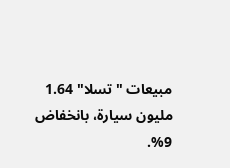مبيعات "تسلا" 1.64 مليون سيارة، بانخفاض 9%.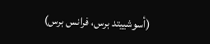(أسوشييتد برس، فرانس برس)